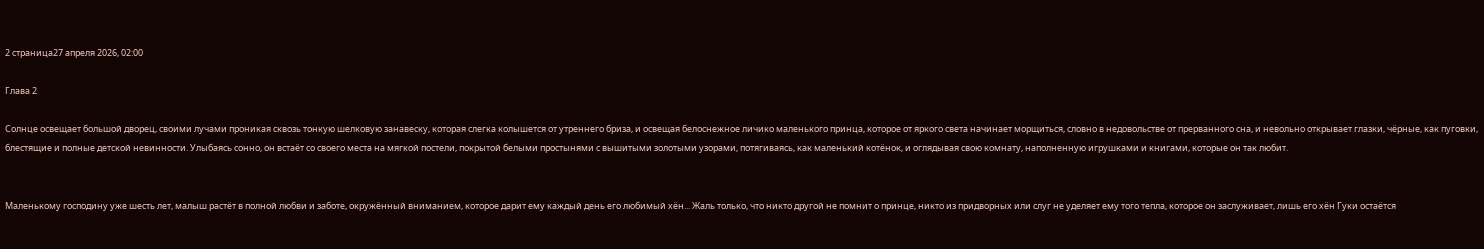2 страница27 апреля 2026, 02:00

Глава 2

Солнце освещает большой дворец, своими лучами проникая сквозь тонкую шелковую занавеску, которая слегка колышется от утреннего бриза, и освещая белоснежное личико маленького принца, которое от яркого света начинает морщиться, словно в недовольстве от прерванного сна, и невольно открывает глазки, чёрные, как пуговки, блестящие и полные детской невинности. Улыбаясь сонно, он встаёт со своего места на мягкой постели, покрытой белыми простынями с вышитыми золотыми узорами, потягиваясь, как маленький котёнок, и оглядывая свою комнату, наполненную игрушками и книгами, которые он так любит.


Маленькому господину уже шесть лет, малыш растёт в полной любви и заботе, окружённый вниманием, которое дарит ему каждый день его любимый хён... Жаль только, что никто другой не помнит о принце, никто из придворных или слуг не уделяет ему того тепла, которое он заслуживает, лишь его хён Гуки остаётся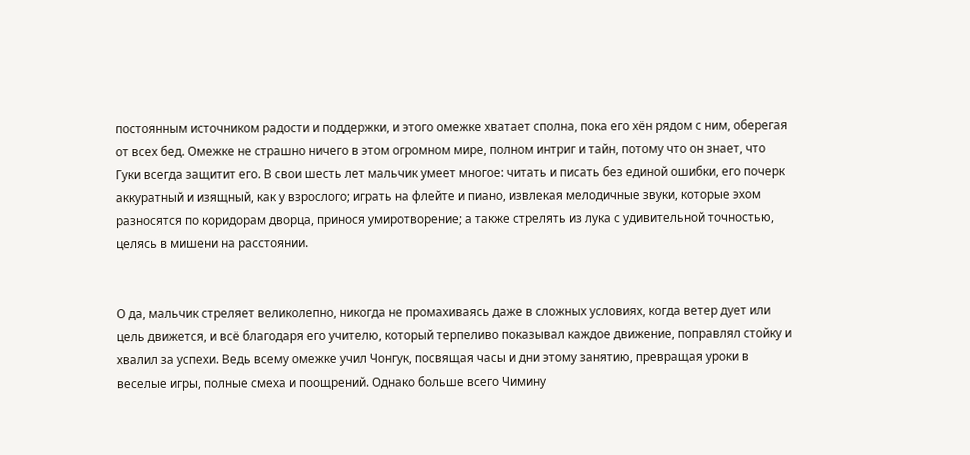постоянным источником радости и поддержки, и этого омежке хватает сполна, пока его хён рядом с ним, оберегая от всех бед. Омежке не страшно ничего в этом огромном мире, полном интриг и тайн, потому что он знает, что Гуки всегда защитит его. В свои шесть лет мальчик умеет многое: читать и писать без единой ошибки, его почерк аккуратный и изящный, как у взрослого; играть на флейте и пиано, извлекая мелодичные звуки, которые эхом разносятся по коридорам дворца, принося умиротворение; а также стрелять из лука с удивительной точностью, целясь в мишени на расстоянии.


О да, мальчик стреляет великолепно, никогда не промахиваясь даже в сложных условиях, когда ветер дует или цель движется, и всё благодаря его учителю, который терпеливо показывал каждое движение, поправлял стойку и хвалил за успехи. Ведь всему омежке учил Чонгук, посвящая часы и дни этому занятию, превращая уроки в веселые игры, полные смеха и поощрений. Однако больше всего Чимину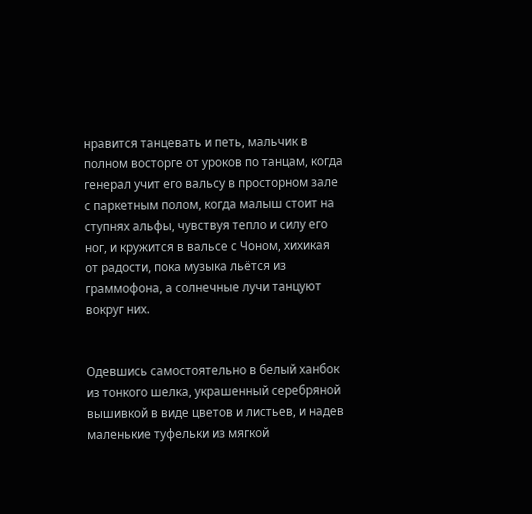нравится танцевать и петь, мальчик в полном восторге от уроков по танцам, когда генерал учит его вальсу в просторном зале с паркетным полом, когда малыш стоит на ступнях альфы, чувствуя тепло и силу его ног, и кружится в вальсе с Чоном, хихикая от радости, пока музыка льётся из граммофона, а солнечные лучи танцуют вокруг них.


Одевшись самостоятельно в белый ханбок из тонкого шелка, украшенный серебряной вышивкой в виде цветов и листьев, и надев маленькие туфельки из мягкой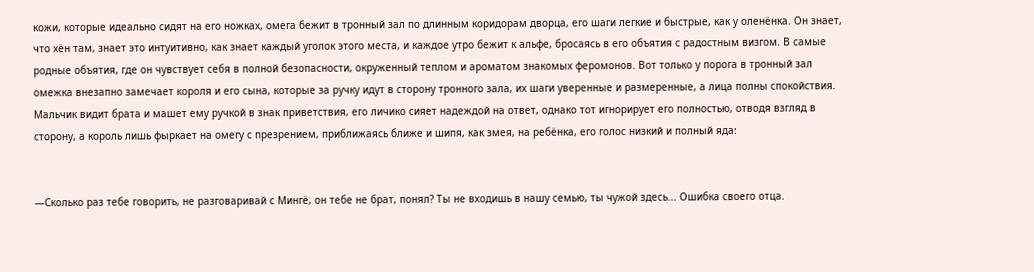кожи, которые идеально сидят на его ножках, омега бежит в тронный зал по длинным коридорам дворца, его шаги легкие и быстрые, как у оленёнка. Он знает, что хён там, знает это интуитивно, как знает каждый уголок этого места, и каждое утро бежит к альфе, бросаясь в его объятия с радостным визгом. В самые родные объятия, где он чувствует себя в полной безопасности, окруженный теплом и ароматом знакомых феромонов. Вот только у порога в тронный зал омежка внезапно замечает короля и его сына, которые за ручку идут в сторону тронного зала, их шаги уверенные и размеренные, а лица полны спокойствия. Мальчик видит брата и машет ему ручкой в знак приветствия, его личико сияет надеждой на ответ, однако тот игнорирует его полностью, отводя взгляд в сторону, а король лишь фыркает на омегу с презрением, приближаясь ближе и шипя, как змея, на ребёнка, его голос низкий и полный яда:


—Сколько раз тебе говорить, не разговаривай с Мингё, он тебе не брат, понял? Ты не входишь в нашу семью, ты чужой здесь... Ошибка своего отца.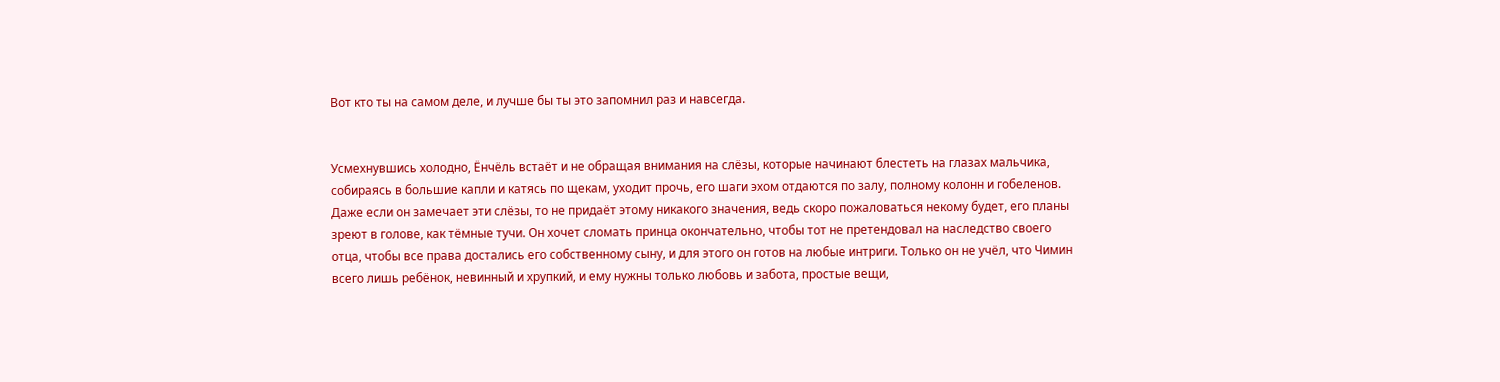Вот кто ты на самом деле, и лучше бы ты это запомнил раз и навсегда.


Усмехнувшись холодно, Ёнчёль встаёт и не обращая внимания на слёзы, которые начинают блестеть на глазах мальчика, собираясь в большие капли и катясь по щекам, уходит прочь, его шаги эхом отдаются по залу, полному колонн и гобеленов. Даже если он замечает эти слёзы, то не придаёт этому никакого значения, ведь скоро пожаловаться некому будет, его планы зреют в голове, как тёмные тучи. Он хочет сломать принца окончательно, чтобы тот не претендовал на наследство своего отца, чтобы все права достались его собственному сыну, и для этого он готов на любые интриги. Только он не учёл, что Чимин всего лишь ребёнок, невинный и хрупкий, и ему нужны только любовь и забота, простые вещи,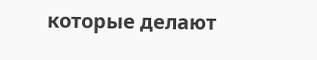которые делают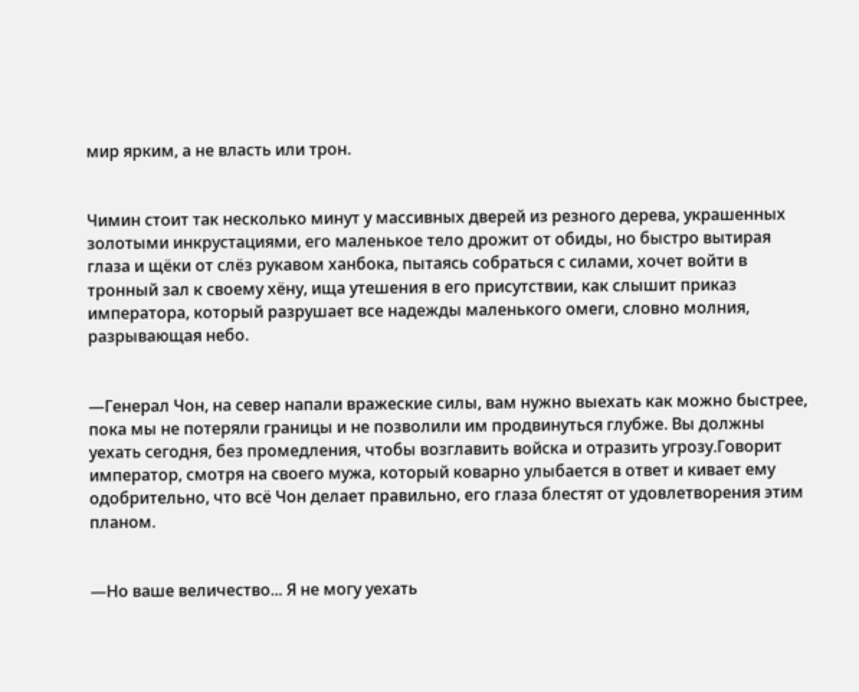мир ярким, а не власть или трон.


Чимин стоит так несколько минут у массивных дверей из резного дерева, украшенных золотыми инкрустациями, его маленькое тело дрожит от обиды, но быстро вытирая глаза и щёки от слёз рукавом ханбока, пытаясь собраться с силами, хочет войти в тронный зал к своему хёну, ища утешения в его присутствии, как слышит приказ императора, который разрушает все надежды маленького омеги, словно молния, разрывающая небо.


—Генерал Чон, на север напали вражеские силы, вам нужно выехать как можно быстрее, пока мы не потеряли границы и не позволили им продвинуться глубже. Вы должны уехать сегодня, без промедления, чтобы возглавить войска и отразить угрозу.Говорит император, смотря на своего мужа, который коварно улыбается в ответ и кивает ему одобрительно, что всё Чон делает правильно, его глаза блестят от удовлетворения этим планом.


—Но ваше величество... Я не могу уехать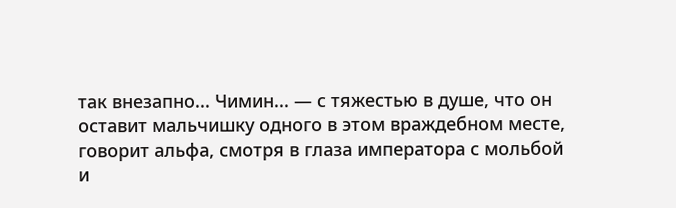так внезапно... Чимин... — с тяжестью в душе, что он оставит мальчишку одного в этом враждебном месте, говорит альфа, смотря в глаза императора с мольбой и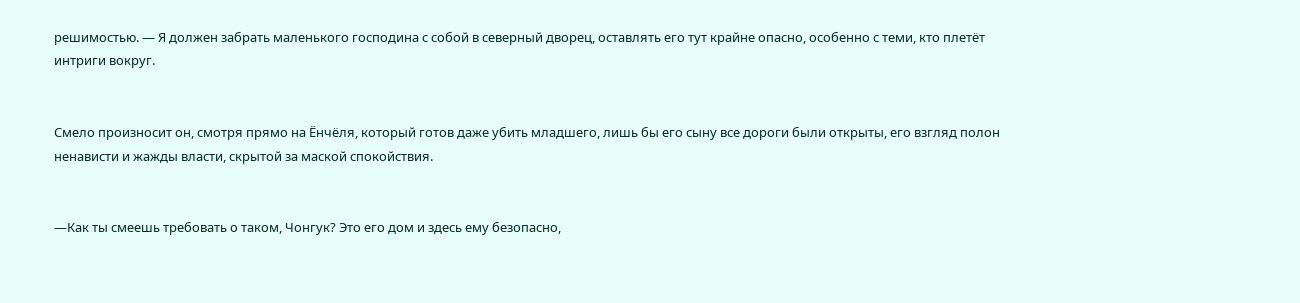решимостью. — Я должен забрать маленького господина с собой в северный дворец, оставлять его тут крайне опасно, особенно с теми, кто плетёт интриги вокруг.


Смело произносит он, смотря прямо на Ёнчёля, который готов даже убить младшего, лишь бы его сыну все дороги были открыты, его взгляд полон ненависти и жажды власти, скрытой за маской спокойствия.


—Как ты смеешь требовать о таком, Чонгук? Это его дом и здесь ему безопасно,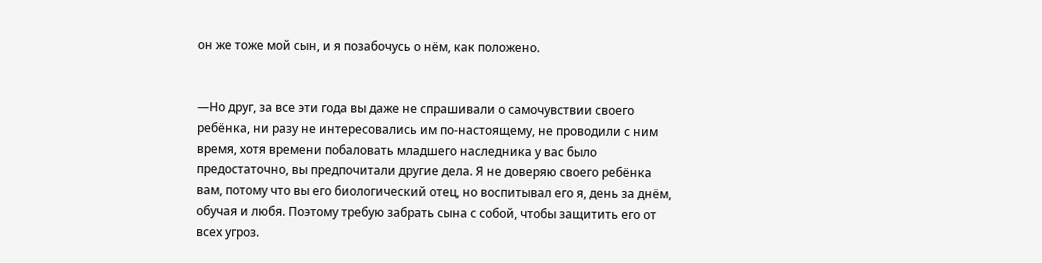он же тоже мой сын, и я позабочусь о нём, как положено.


—Но друг, за все эти года вы даже не спрашивали о самочувствии своего ребёнка, ни разу не интересовались им по-настоящему, не проводили с ним время, хотя времени побаловать младшего наследника у вас было предостаточно, вы предпочитали другие дела. Я не доверяю своего ребёнка вам, потому что вы его биологический отец, но воспитывал его я, день за днём, обучая и любя. Поэтому требую забрать сына с собой, чтобы защитить его от всех угроз.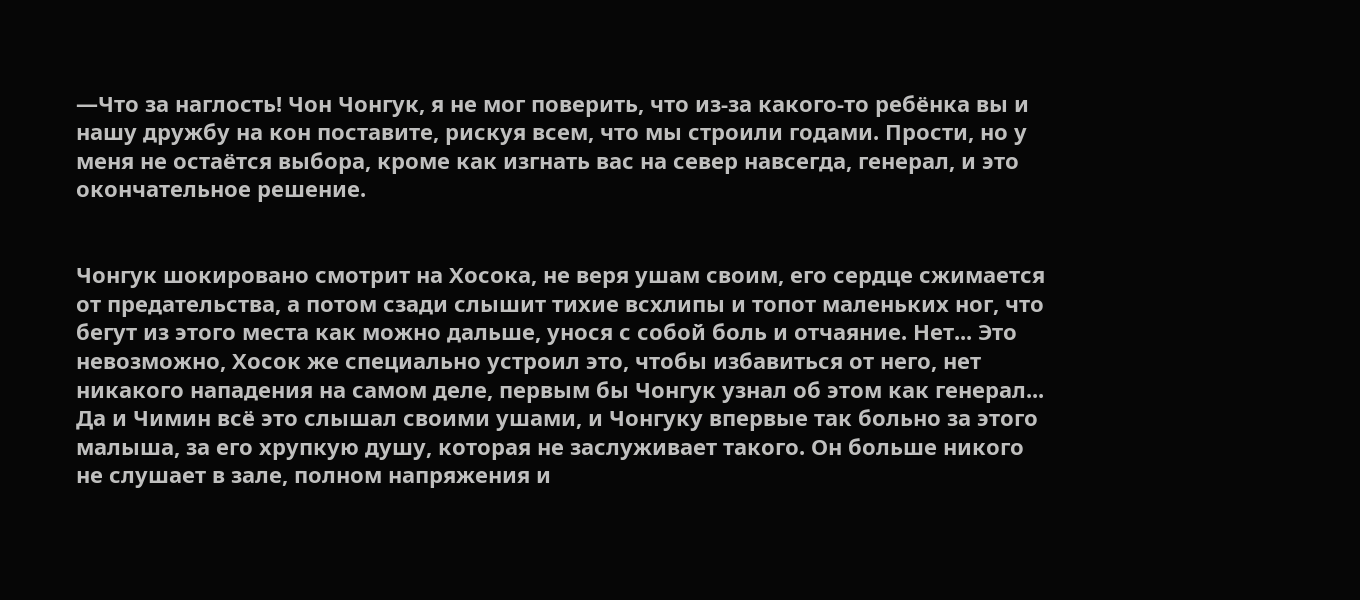—Что за наглость! Чон Чонгук, я не мог поверить, что из-за какого-то ребёнка вы и нашу дружбу на кон поставите, рискуя всем, что мы строили годами. Прости, но у меня не остаётся выбора, кроме как изгнать вас на север навсегда, генерал, и это окончательное решение.


Чонгук шокировано смотрит на Хосока, не веря ушам своим, его сердце сжимается от предательства, а потом сзади слышит тихие всхлипы и топот маленьких ног, что бегут из этого места как можно дальше, унося с собой боль и отчаяние. Нет... Это невозможно, Хосок же специально устроил это, чтобы избавиться от него, нет никакого нападения на самом деле, первым бы Чонгук узнал об этом как генерал... Да и Чимин всё это слышал своими ушами, и Чонгуку впервые так больно за этого малыша, за его хрупкую душу, которая не заслуживает такого. Он больше никого не слушает в зале, полном напряжения и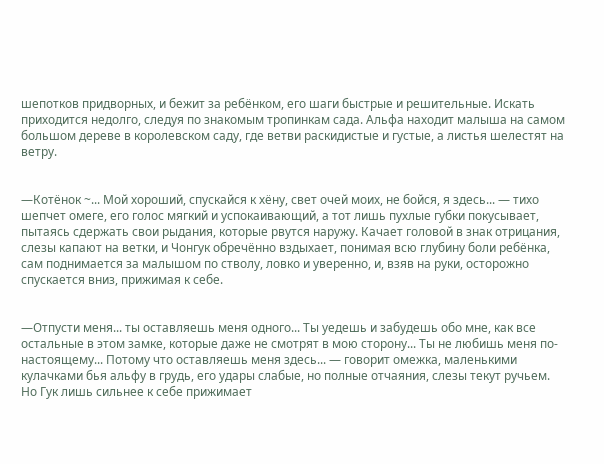шепотков придворных, и бежит за ребёнком, его шаги быстрые и решительные. Искать приходится недолго, следуя по знакомым тропинкам сада. Альфа находит малыша на самом большом дереве в королевском саду, где ветви раскидистые и густые, а листья шелестят на ветру.


—Котёнок ~... Мой хороший, спускайся к хёну, свет очей моих, не бойся, я здесь... — тихо шепчет омеге, его голос мягкий и успокаивающий, а тот лишь пухлые губки покусывает, пытаясь сдержать свои рыдания, которые рвутся наружу. Качает головой в знак отрицания, слезы капают на ветки, и Чонгук обречённо вздыхает, понимая всю глубину боли ребёнка, сам поднимается за малышом по стволу, ловко и уверенно, и, взяв на руки, осторожно спускается вниз, прижимая к себе.


—Отпусти меня... ты оставляешь меня одного... Ты уедешь и забудешь обо мне, как все остальные в этом замке, которые даже не смотрят в мою сторону... Ты не любишь меня по-настоящему... Потому что оставляешь меня здесь... — говорит омежка, маленькими кулачками бья альфу в грудь, его удары слабые, но полные отчаяния, слезы текут ручьем. Но Гук лишь сильнее к себе прижимает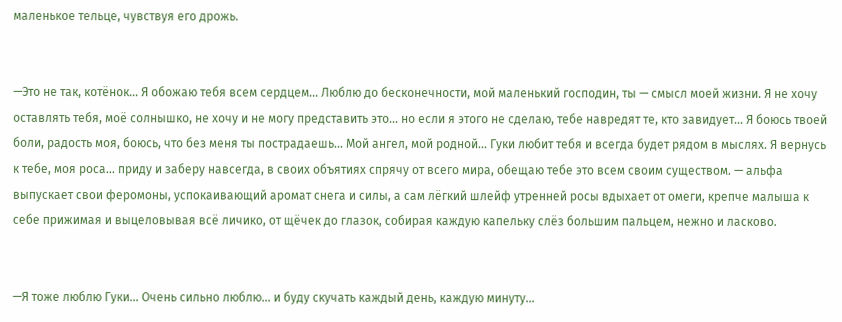маленькое тельце, чувствуя его дрожь.


—Это не так, котёнок... Я обожаю тебя всем сердцем... Люблю до бесконечности, мой маленький господин, ты — смысл моей жизни. Я не хочу оставлять тебя, моё солнышко, не хочу и не могу представить это... но если я этого не сделаю, тебе навредят те, кто завидует... Я боюсь твоей боли, радость моя, боюсь, что без меня ты пострадаешь... Мой ангел, мой родной... Гуки любит тебя и всегда будет рядом в мыслях. Я вернусь к тебе, моя роса... приду и заберу навсегда, в своих объятиях спрячу от всего мира, обещаю тебе это всем своим существом. — альфа выпускает свои феромоны, успокаивающий аромат снега и силы, а сам лёгкий шлейф утренней росы вдыхает от омеги, крепче малыша к себе прижимая и выцеловывая всё личико, от щёчек до глазок, собирая каждую капельку слёз большим пальцем, нежно и ласково.


—Я тоже люблю Гуки... Очень сильно люблю... и буду скучать каждый день, каждую минуту...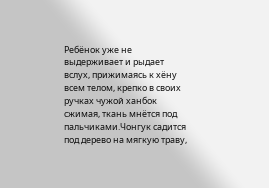Ребёнок уже не выдерживает и рыдает вслух, прижимаясь к хёну всем телом, крепко в своих ручках чужой ханбок сжимая, ткань мнётся под пальчиками.Чонгук садится под дерево на мягкую траву,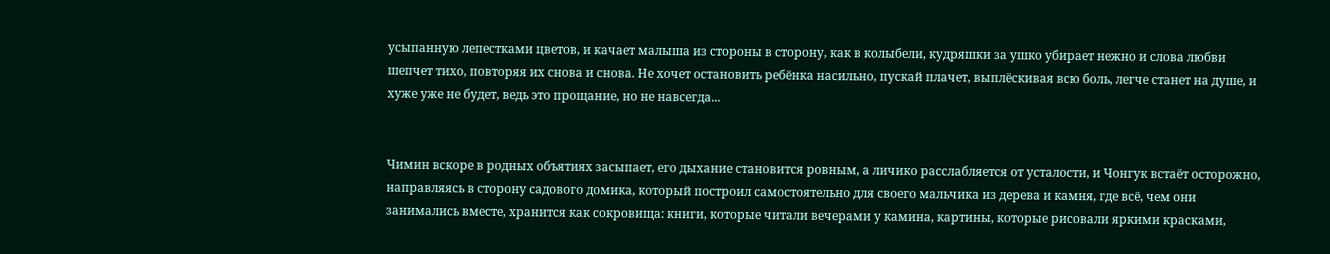усыпанную лепестками цветов, и качает малыша из стороны в сторону, как в колыбели, кудряшки за ушко убирает нежно и слова любви шепчет тихо, повторяя их снова и снова. Не хочет остановить ребёнка насильно, пускай плачет, выплёскивая всю боль, легче станет на душе, и хуже уже не будет, ведь это прощание, но не навсегда...


Чимин вскоре в родных объятиях засыпает, его дыхание становится ровным, а личико расслабляется от усталости, и Чонгук встаёт осторожно, направляясь в сторону садового домика, который построил самостоятельно для своего мальчика из дерева и камня, где всё, чем они занимались вместе, хранится как сокровища: книги, которые читали вечерами у камина, картины, которые рисовали яркими красками,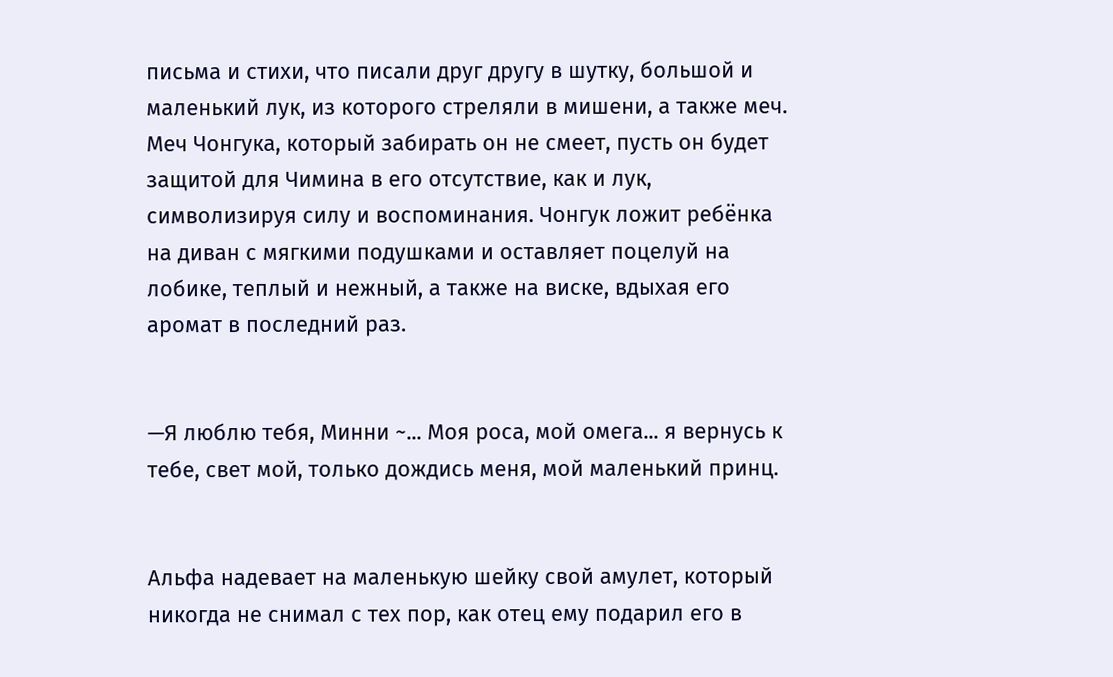письма и стихи, что писали друг другу в шутку, большой и маленький лук, из которого стреляли в мишени, а также меч. Меч Чонгука, который забирать он не смеет, пусть он будет защитой для Чимина в его отсутствие, как и лук, символизируя силу и воспоминания. Чонгук ложит ребёнка на диван с мягкими подушками и оставляет поцелуй на лобике, теплый и нежный, а также на виске, вдыхая его аромат в последний раз.


—Я люблю тебя, Минни ~... Моя роса, мой омега... я вернусь к тебе, свет мой, только дождись меня, мой маленький принц.


Альфа надевает на маленькую шейку свой амулет, который никогда не снимал с тех пор, как отец ему подарил его в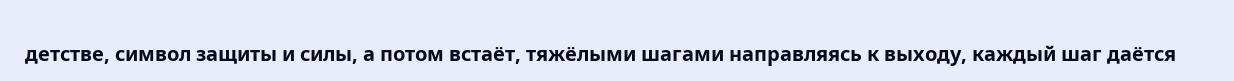детстве, символ защиты и силы, а потом встаёт, тяжёлыми шагами направляясь к выходу, каждый шаг даётся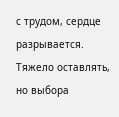с трудом, сердце разрывается. Тяжело оставлять, но выбора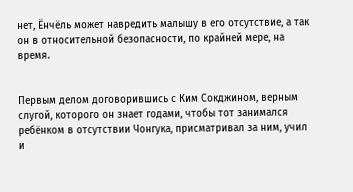нет, Ёнчёль может навредить малышу в его отсутствие, а так он в относительной безопасности, по крайней мере, на время.


Первым делом договорившись с Ким Сокджином, верным слугой, которого он знает годами, чтобы тот занимался ребёнком в отсутствии Чонгука, присматривал за ним, учил и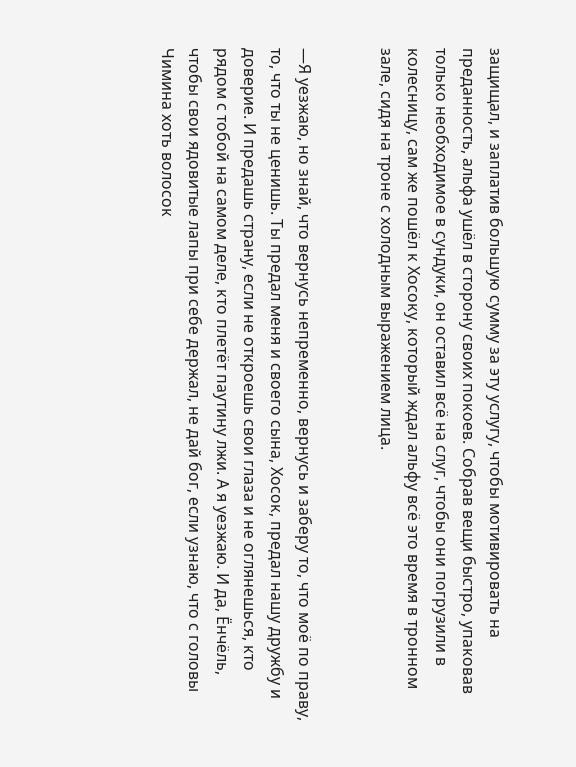защищал, и заплатив большую сумму за эту услугу, чтобы мотивировать на преданность, альфа ушёл в сторону своих покоев. Собрав вещи быстро, упаковав только необходимое в сундуки, он оставил всё на слуг, чтобы они погрузили в колесницу, сам же пошёл к Хосоку, который ждал альфу всё это время в тронном зале, сидя на троне с холодным выражением лица.


—Я уезжаю, но знай, что вернусь непременно, вернусь и заберу то, что моё по праву, то, что ты не ценишь. Ты предал меня и своего сына, Хосок, предал нашу дружбу и доверие. И предашь страну, если не откроешь свои глаза и не оглянешься, кто рядом с тобой на самом деле, кто плетёт паутину лжи. А я уезжаю. И да, Ёнчёль, чтобы свои ядовитые лапы при себе держал, не дай бог, если узнаю, что с головы Чимина хоть волосок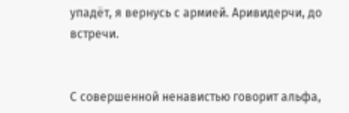упадёт, я вернусь с армией. Аривидерчи, до встречи.


С совершенной ненавистью говорит альфа,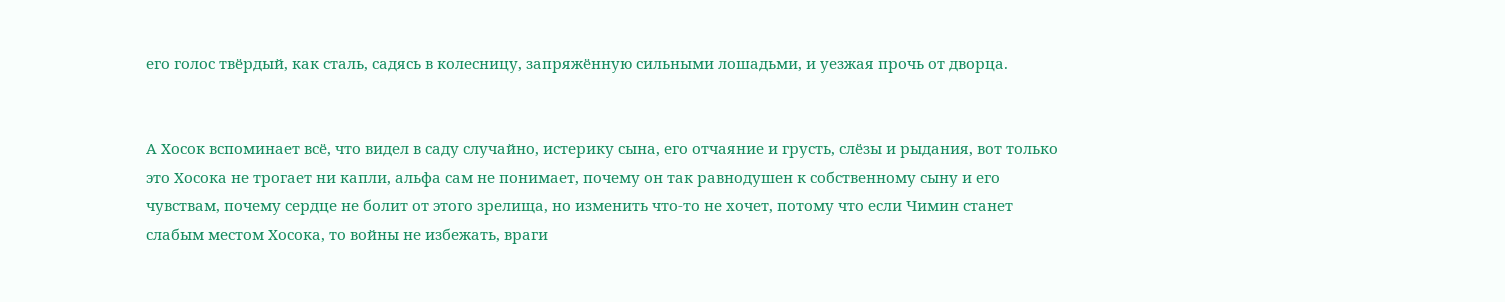его голос твёрдый, как сталь, садясь в колесницу, запряжённую сильными лошадьми, и уезжая прочь от дворца.


А Хосок вспоминает всё, что видел в саду случайно, истерику сына, его отчаяние и грусть, слёзы и рыдания, вот только это Хосока не трогает ни капли, альфа сам не понимает, почему он так равнодушен к собственному сыну и его чувствам, почему сердце не болит от этого зрелища, но изменить что-то не хочет, потому что если Чимин станет слабым местом Хосока, то войны не избежать, враги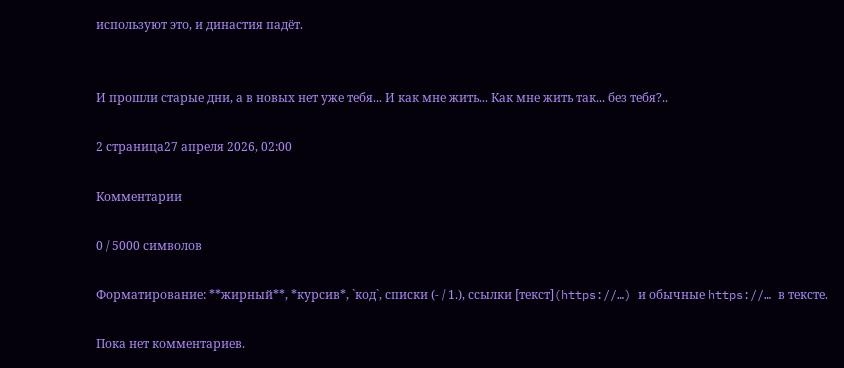используют это, и династия падёт.


И прошли старые дни, а в новых нет уже тебя... И как мне жить... Как мне жить так... без тебя?..

2 страница27 апреля 2026, 02:00

Комментарии

0 / 5000 символов

Форматирование: **жирный**, *курсив*, `код`, списки (- / 1.), ссылки [текст](https://…) и обычные https://… в тексте.

Пока нет комментариев.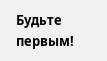Будьте первым!